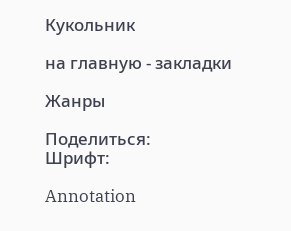Кукольник

на главную - закладки

Жанры

Поделиться:
Шрифт:

Annotation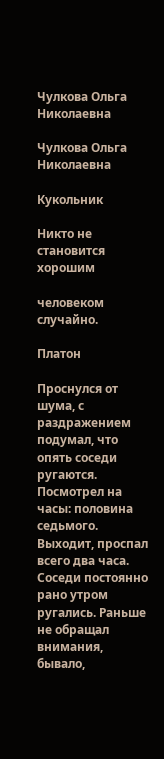Чулкова Ольга Николаевна

Чулкова Ольга Николаевна

Кукольник

Никто не становится хорошим

человеком случайно.

Платон

Проснулся от шума, с раздражением подумал, что опять соседи ругаются. Посмотрел на часы: половина седьмого. Выходит, проспал всего два часа. Соседи постоянно рано утром ругались. Раньше не обращал внимания, бывало,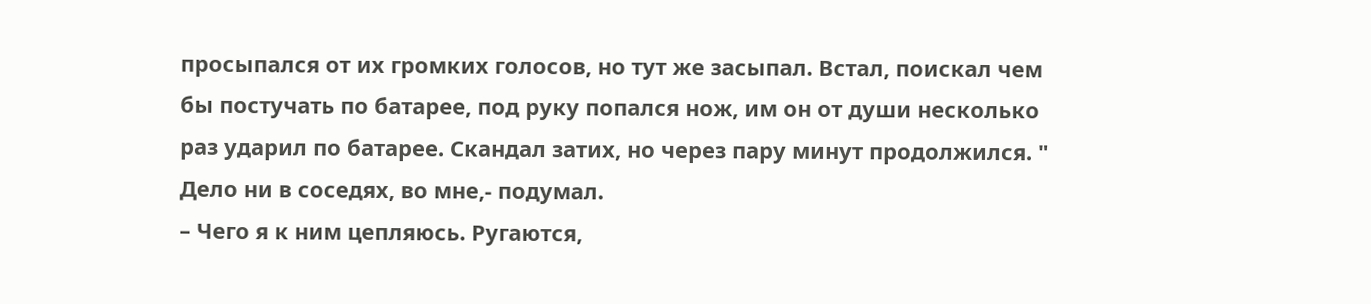просыпался от их громких голосов, но тут же засыпал. Встал, поискал чем бы постучать по батарее, под руку попался нож, им он от души несколько раз ударил по батарее. Скандал затих, но через пару минут продолжился. " Дело ни в соседях, во мне,- подумал.
– Чего я к ним цепляюсь. Ругаются,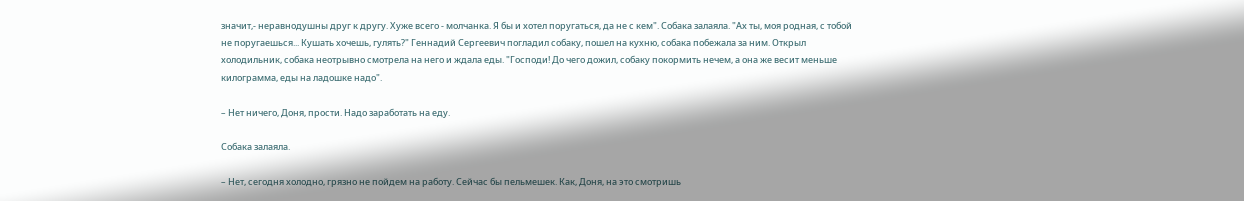значит,- неравнодушны друг к другу. Хуже всего - молчанка. Я бы и хотел поругаться, да не с кем". Собака залаяла. "Ах ты, моя родная, с тобой не поругаешься... Кушать хочешь, гулять?" Геннадий Сергеевич погладил собаку, пошел на кухню, собака побежала за ним. Открыл холодильник, собака неотрывно смотрела на него и ждала еды. "Господи! До чего дожил, собаку покормить нечем, а она же весит меньше килограмма, еды на ладошке надо".

– Нет ничего, Доня, прости. Надо заработать на еду.

Собака залаяла.

– Нет, сегодня холодно, грязно не пойдем на работу. Сейчас бы пельмешек. Как, Доня, на это смотришь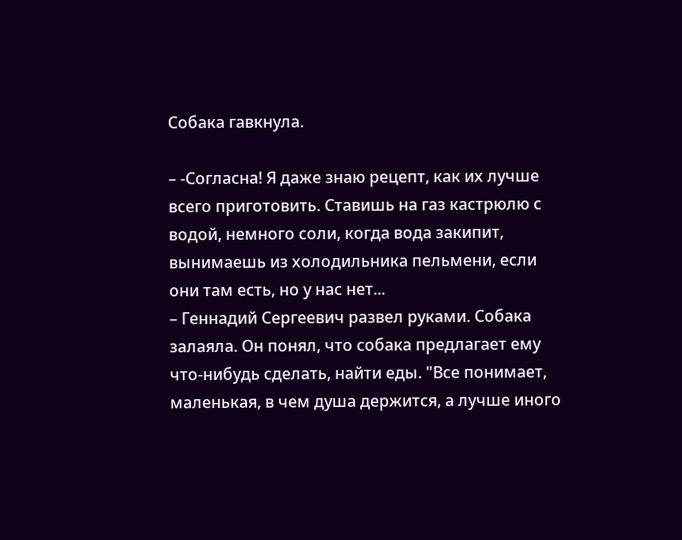Собака гавкнула.

– -Согласна! Я даже знаю рецепт, как их лучше всего приготовить. Ставишь на газ кастрюлю с водой, немного соли, когда вода закипит, вынимаешь из холодильника пельмени, если они там есть, но у нас нет...
– Геннадий Сергеевич развел руками. Собака залаяла. Он понял, что собака предлагает ему что-нибудь сделать, найти еды. "Все понимает, маленькая, в чем душа держится, а лучше иного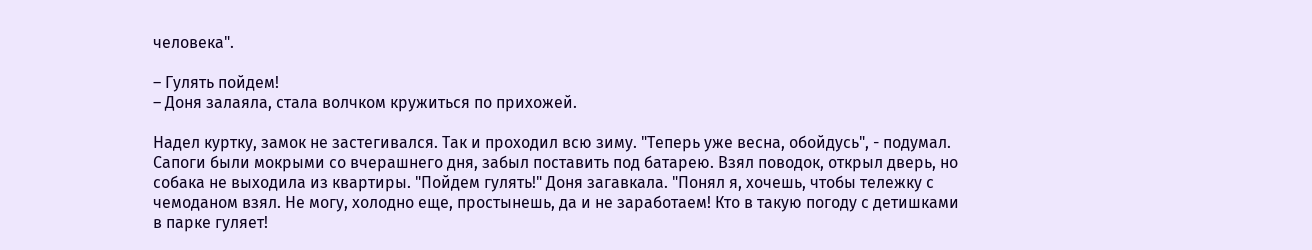человека".

– Гулять пойдем!
– Доня залаяла, стала волчком кружиться по прихожей.

Надел куртку, замок не застегивался. Так и проходил всю зиму. "Теперь уже весна, обойдусь", - подумал. Сапоги были мокрыми со вчерашнего дня, забыл поставить под батарею. Взял поводок, открыл дверь, но собака не выходила из квартиры. "Пойдем гулять!" Доня загавкала. "Понял я, хочешь, чтобы тележку с чемоданом взял. Не могу, холодно еще, простынешь, да и не заработаем! Кто в такую погоду с детишками в парке гуляет!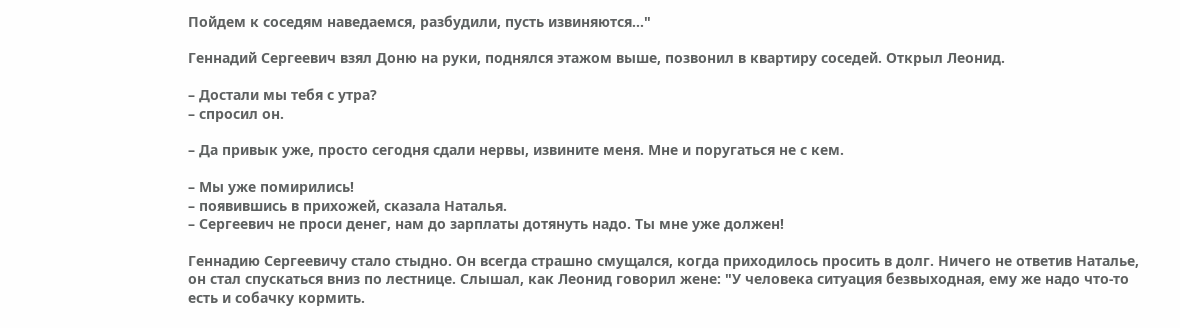Пойдем к соседям наведаемся, разбудили, пусть извиняются..."

Геннадий Сергеевич взял Доню на руки, поднялся этажом выше, позвонил в квартиру соседей. Открыл Леонид.

– Достали мы тебя с утра?
– спросил он.

– Да привык уже, просто сегодня сдали нервы, извините меня. Мне и поругаться не с кем.

– Мы уже помирились!
– появившись в прихожей, сказала Наталья.
– Сергеевич не проси денег, нам до зарплаты дотянуть надо. Ты мне уже должен!

Геннадию Сергеевичу стало стыдно. Он всегда страшно смущался, когда приходилось просить в долг. Ничего не ответив Наталье, он стал спускаться вниз по лестнице. Слышал, как Леонид говорил жене: "У человека ситуация безвыходная, ему же надо что-то есть и собачку кормить.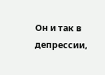Он и так в депрессии,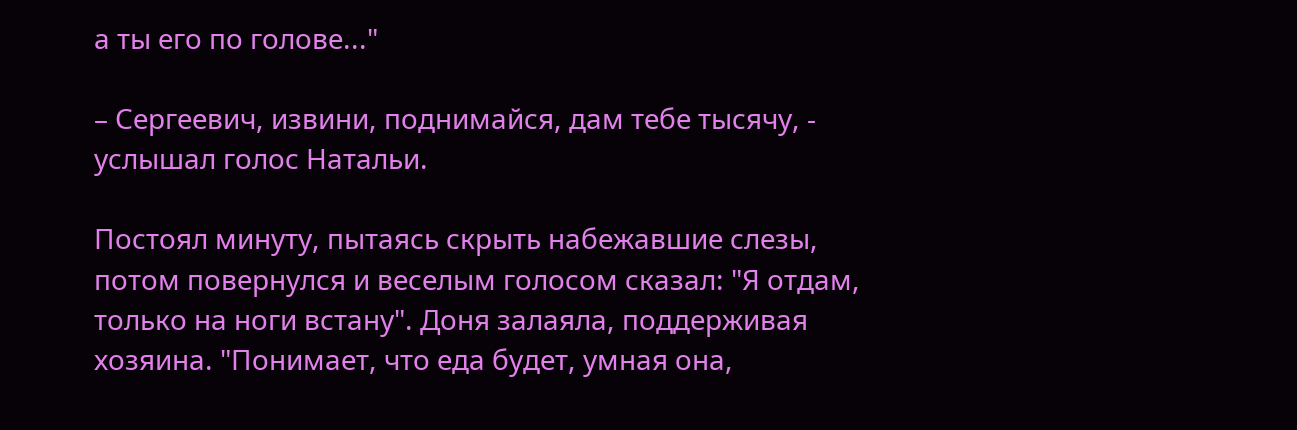а ты его по голове..."

– Сергеевич, извини, поднимайся, дам тебе тысячу, - услышал голос Натальи.

Постоял минуту, пытаясь скрыть набежавшие слезы, потом повернулся и веселым голосом сказал: "Я отдам, только на ноги встану". Доня залаяла, поддерживая хозяина. "Понимает, что еда будет, умная она,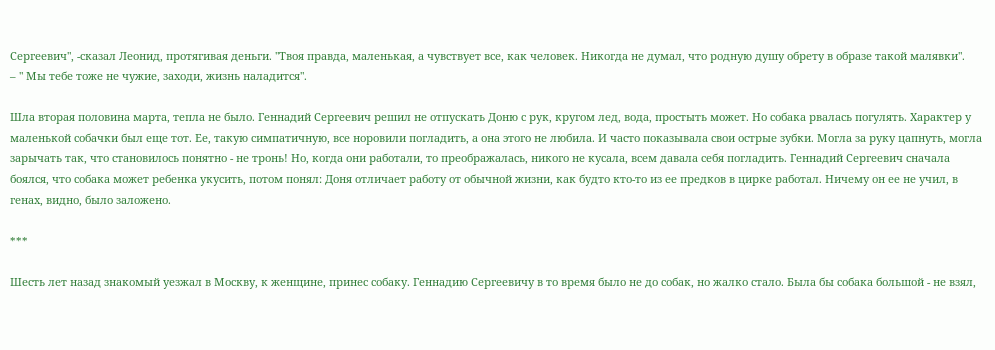Сергеевич", -сказал Леонид, протягивая деньги. "Твоя правда, маленькая, а чувствует все, как человек. Никогда не думал, что родную душу обрету в образе такой малявки".
– " Мы тебе тоже не чужие, заходи, жизнь наладится".

Шла вторая половина марта, тепла не было. Геннадий Сергеевич решил не отпускать Доню с рук, кругом лед, вода, простыть может. Но собака рвалась погулять. Характер у маленькой собачки был еще тот. Ее, такую симпатичную, все норовили погладить, а она этого не любила. И часто показывала свои острые зубки. Могла за руку цапнуть, могла зарычать так, что становилось понятно - не тронь! Но, когда они работали, то преображалась, никого не кусала, всем давала себя погладить. Геннадий Сергеевич сначала боялся, что собака может ребенка укусить, потом понял: Доня отличает работу от обычной жизни, как будто кто-то из ее предков в цирке работал. Ничему он ее не учил, в генах, видно, было заложено.

***

Шесть лет назад знакомый уезжал в Москву, к женщине, принес собаку. Геннадию Сергеевичу в то время было не до собак, но жалко стало. Была бы собака большой - не взял,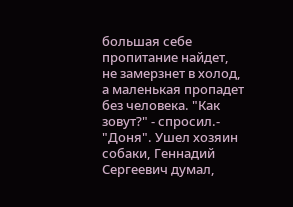большая себе пропитание найдет, не замерзнет в холод, а маленькая пропадет без человека. "Как зовут?" - спросил.- "Доня". Ушел хозяин собаки, Геннадий Сергеевич думал,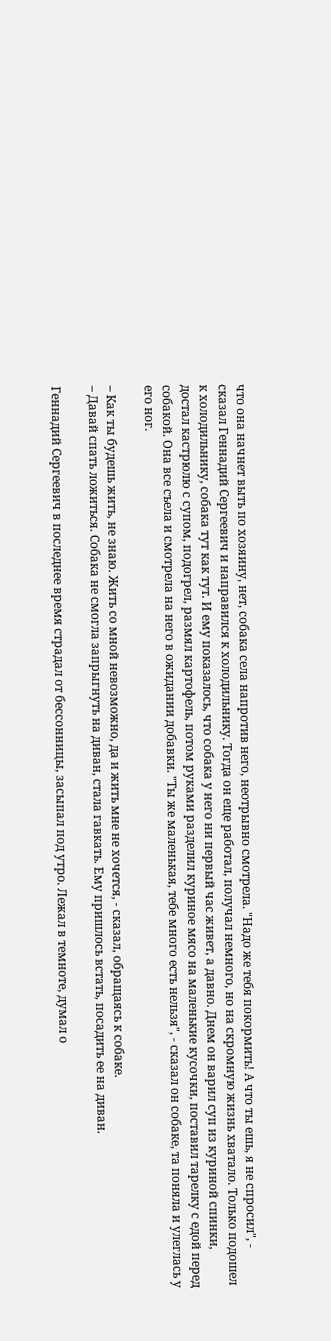что она начнет выть по хозяину, нет, собака села напротив него, неотрывно смотрела. "Надо же тебя покормить! А что ты ешь, я не спросил", - сказал Геннадий Сергеевич и направился к холодильнику. Тогда он еще работал, получал немного, но на скромную жизнь хватало. Только подошел к холодильнику, собака тут как тут. И ему показалось, что собака у него ни первый час живет, а давно. Днем он варил суп из куриной спинки, достал кастрюлю с супом, подогрел, размял картофель, потом руками разделил куриное мясо на маленькие кусочки, поставил тарелку с едой перед собакой. Она все съела и смотрела на него в ожидании добавки. "Ты же маленькая, тебе много есть нельзя", - сказал он собаке, та поняла и улеглась у его ног.

– Как ты будешь жить, не знаю. Жить со мной невозможно, да и жить мне не хочется, - сказал, обращаясь к собаке.
– Давай спать ложиться. Собака не смогла запрыгнуть на диван, стала гавкать. Ему пришлось встать, посадить ее на диван.

Геннадий Сергеевич в последнее время страдал от бессонницы, засыпал под утро. Лежал в темноте, думал о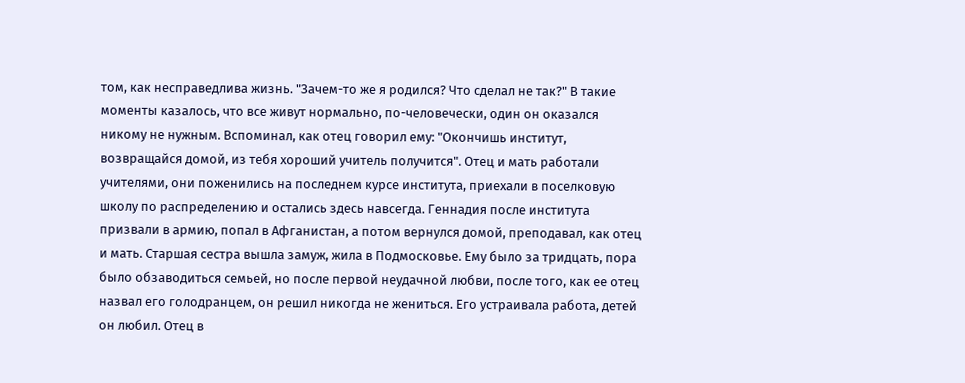том, как несправедлива жизнь. "Зачем-то же я родился? Что сделал не так?" В такие моменты казалось, что все живут нормально, по-человечески, один он оказался никому не нужным. Вспоминал, как отец говорил ему: "Окончишь институт, возвращайся домой, из тебя хороший учитель получится". Отец и мать работали учителями, они поженились на последнем курсе института, приехали в поселковую школу по распределению и остались здесь навсегда. Геннадия после института призвали в армию, попал в Афганистан, а потом вернулся домой, преподавал, как отец и мать. Старшая сестра вышла замуж, жила в Подмосковье. Ему было за тридцать, пора было обзаводиться семьей, но после первой неудачной любви, после того, как ее отец назвал его голодранцем, он решил никогда не жениться. Его устраивала работа, детей он любил. Отец в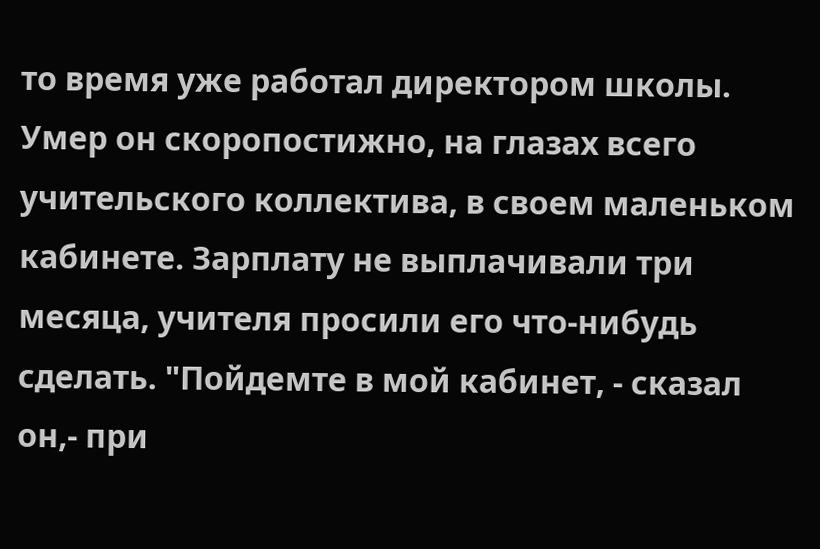то время уже работал директором школы. Умер он скоропостижно, на глазах всего учительского коллектива, в своем маленьком кабинете. Зарплату не выплачивали три месяца, учителя просили его что-нибудь сделать. "Пойдемте в мой кабинет, - сказал он,- при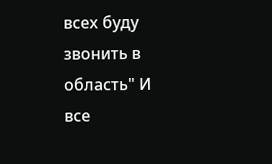всех буду звонить в область" И все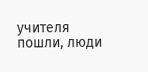учителя пошли, люди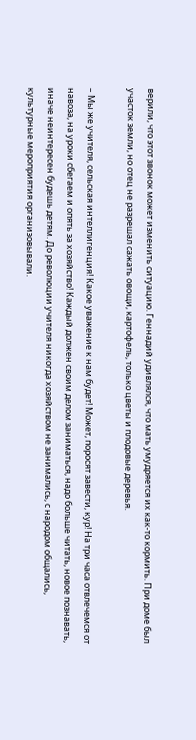верили, что этот звонок может изменить ситуацию. Геннадий удивлялся, что мать умудряется их как-то кормить. При доме был участок земли, но отец не разрешал сажать овощи, картофель, только цветы и плодовые деревья.

– Мы же учителя, сельская интеллигенция! Какое уважение к нам будет! Может, поросят завести, кур! На три часа отвлечемся от навоза, на уроки сбегаем и опять за хозяйство! Каждый должен своим делом заниматься, надо больше читать, новое познавать, иначе неинтересен будешь детям. До революции учителя никогда хозяйством не занимались, с народом общались, культурные мероприятия организовывали.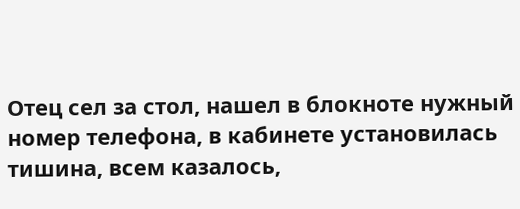Отец сел за стол, нашел в блокноте нужный номер телефона, в кабинете установилась тишина, всем казалось,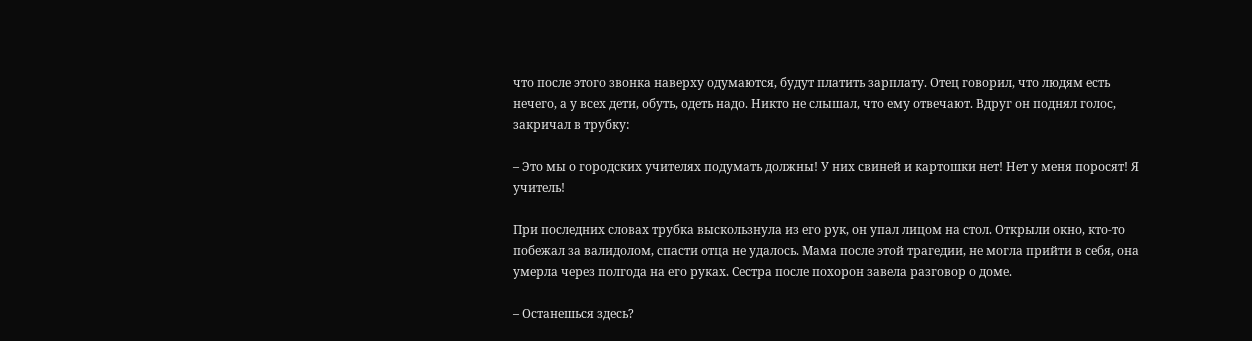что после этого звонка наверху одумаются, будут платить зарплату. Отец говорил, что людям есть нечего, а у всех дети, обуть, одеть надо. Никто не слышал, что ему отвечают. Вдруг он поднял голос, закричал в трубку:

– Это мы о городских учителях подумать должны! У них свиней и картошки нет! Нет у меня поросят! Я учитель!

При последних словах трубка выскользнула из его рук, он упал лицом на стол. Открыли окно, кто-то побежал за валидолом, спасти отца не удалось. Мама после этой трагедии, не могла прийти в себя, она умерла через полгода на его руках. Сестра после похорон завела разговор о доме.

– Останешься здесь?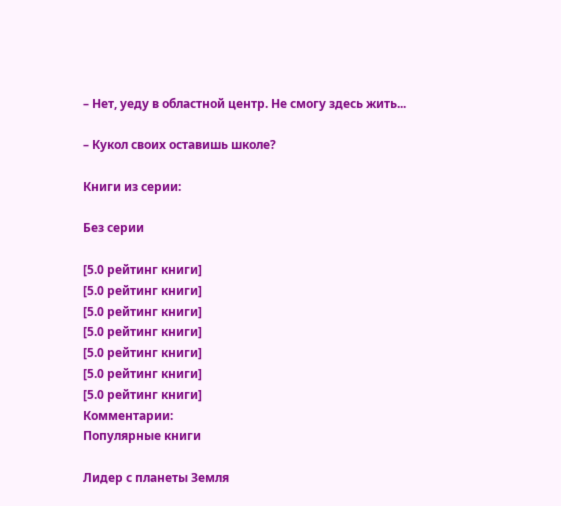– Нет, уеду в областной центр. Не смогу здесь жить...

– Кукол своих оставишь школе?

Книги из серии:

Без серии

[5.0 рейтинг книги]
[5.0 рейтинг книги]
[5.0 рейтинг книги]
[5.0 рейтинг книги]
[5.0 рейтинг книги]
[5.0 рейтинг книги]
[5.0 рейтинг книги]
Комментарии:
Популярные книги

Лидер с планеты Земля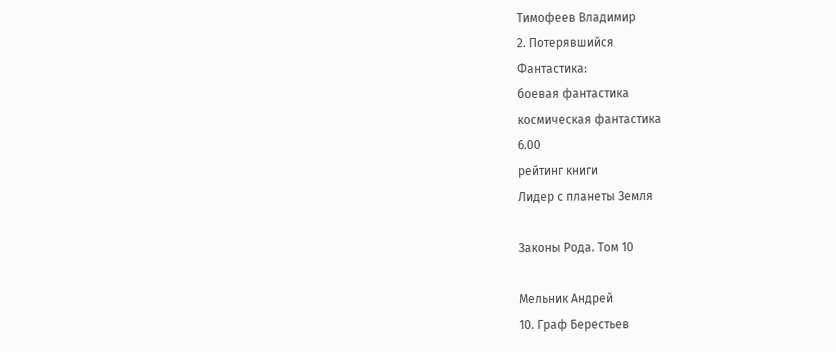Тимофеев Владимир
2. Потерявшийся
Фантастика:
боевая фантастика
космическая фантастика
6.00
рейтинг книги
Лидер с планеты Земля

Законы Рода. Том 10

Мельник Андрей
10. Граф Берестьев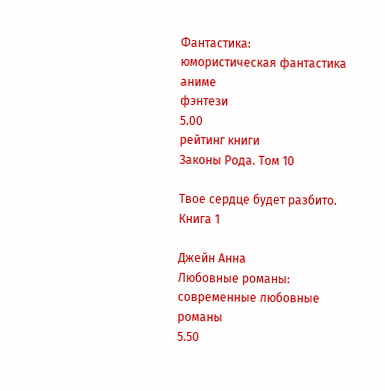Фантастика:
юмористическая фантастика
аниме
фэнтези
5.00
рейтинг книги
Законы Рода. Том 10

Твое сердце будет разбито. Книга 1

Джейн Анна
Любовные романы:
современные любовные романы
5.50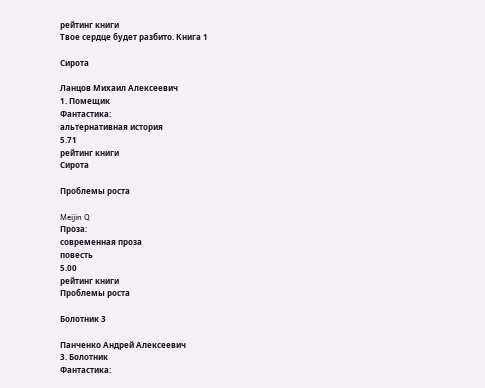рейтинг книги
Твое сердце будет разбито. Книга 1

Сирота

Ланцов Михаил Алексеевич
1. Помещик
Фантастика:
альтернативная история
5.71
рейтинг книги
Сирота

Проблемы роста

Meijin Q
Проза:
современная проза
повесть
5.00
рейтинг книги
Проблемы роста

Болотник 3

Панченко Андрей Алексеевич
3. Болотник
Фантастика: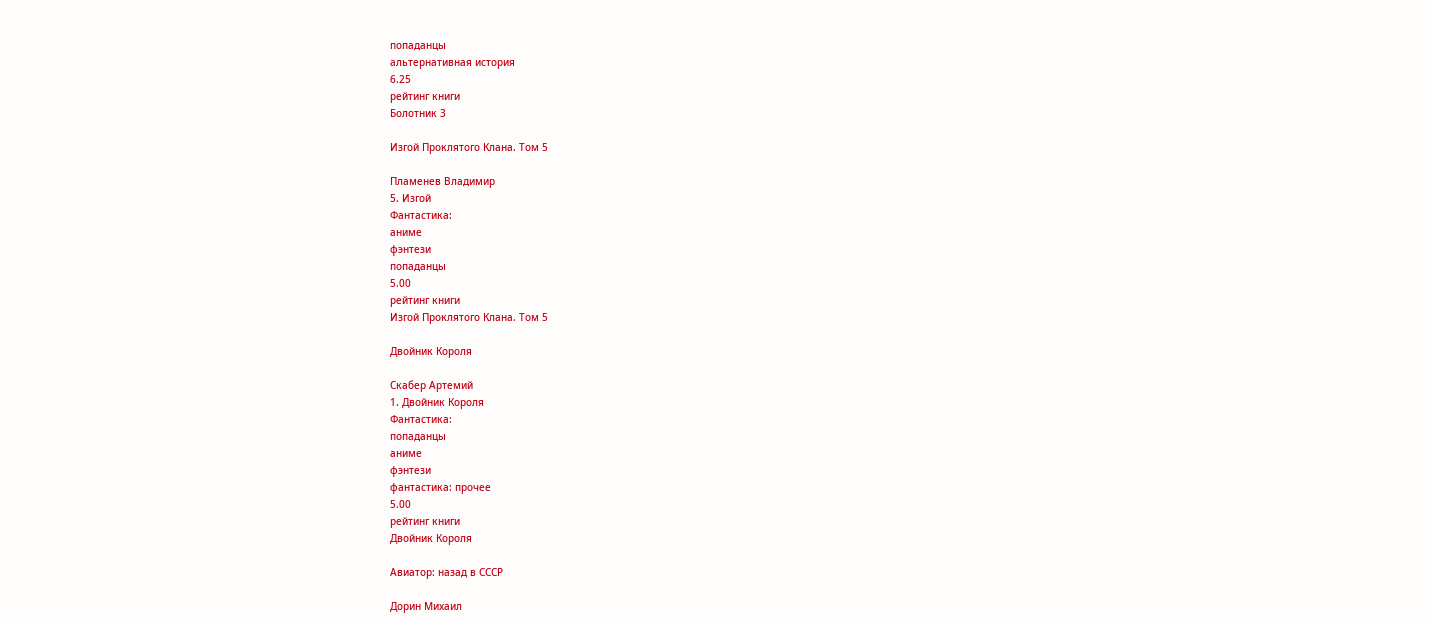попаданцы
альтернативная история
6.25
рейтинг книги
Болотник 3

Изгой Проклятого Клана. Том 5

Пламенев Владимир
5. Изгой
Фантастика:
аниме
фэнтези
попаданцы
5.00
рейтинг книги
Изгой Проклятого Клана. Том 5

Двойник Короля

Скабер Артемий
1. Двойник Короля
Фантастика:
попаданцы
аниме
фэнтези
фантастика: прочее
5.00
рейтинг книги
Двойник Короля

Авиатор: назад в СССР

Дорин Михаил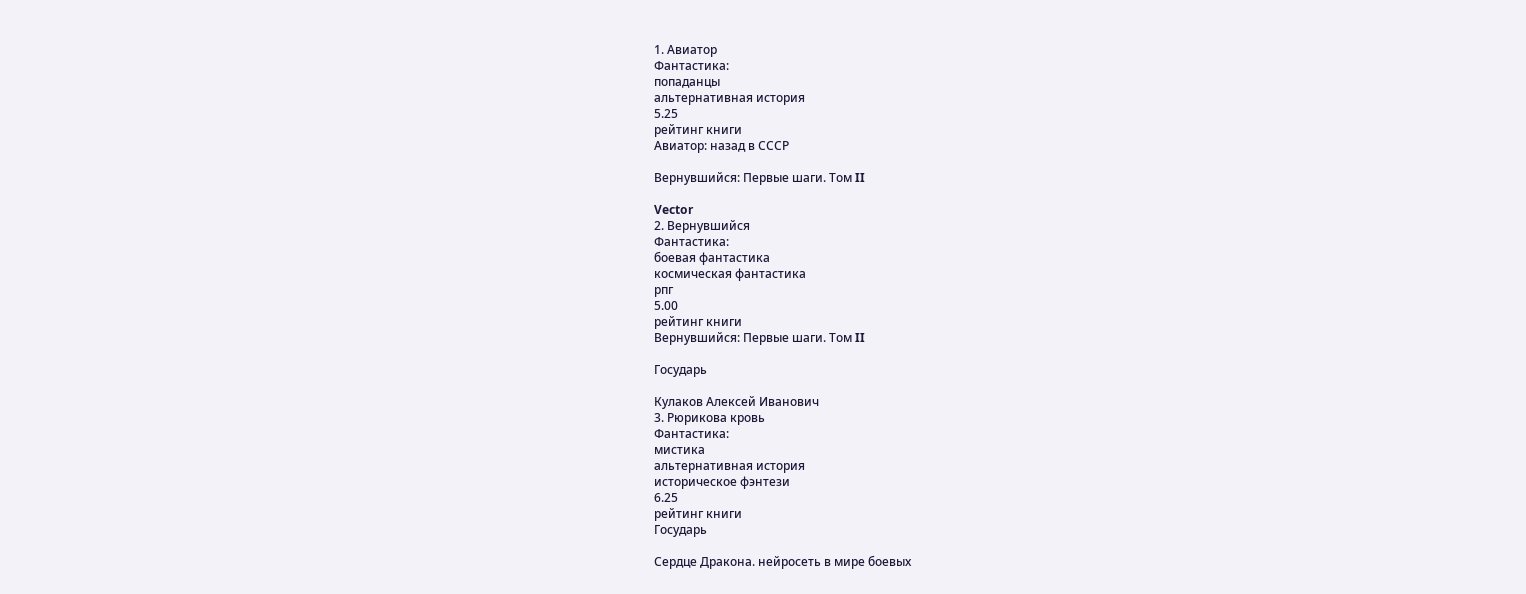1. Авиатор
Фантастика:
попаданцы
альтернативная история
5.25
рейтинг книги
Авиатор: назад в СССР

Вернувшийся: Первые шаги. Том II

Vector
2. Вернувшийся
Фантастика:
боевая фантастика
космическая фантастика
рпг
5.00
рейтинг книги
Вернувшийся: Первые шаги. Том II

Государь

Кулаков Алексей Иванович
3. Рюрикова кровь
Фантастика:
мистика
альтернативная история
историческое фэнтези
6.25
рейтинг книги
Государь

Сердце Дракона. нейросеть в мире боевых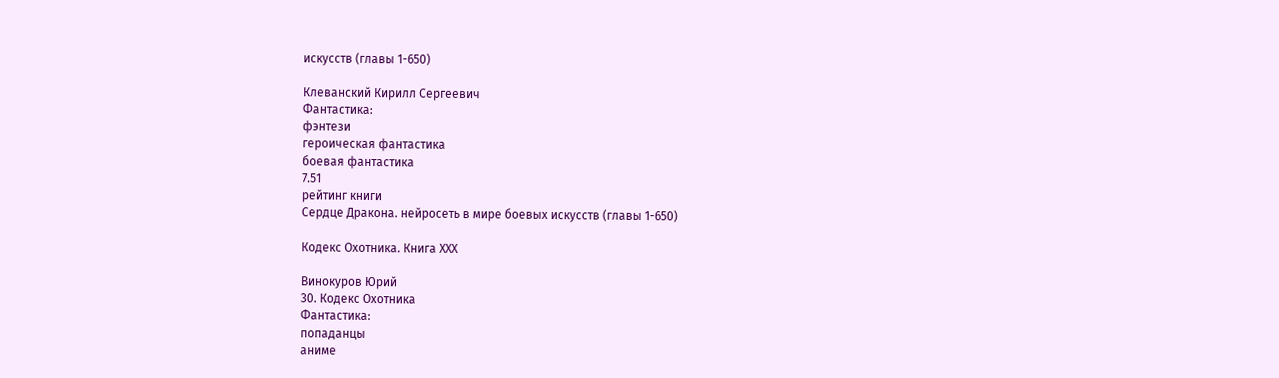искусств (главы 1-650)

Клеванский Кирилл Сергеевич
Фантастика:
фэнтези
героическая фантастика
боевая фантастика
7.51
рейтинг книги
Сердце Дракона. нейросеть в мире боевых искусств (главы 1-650)

Кодекс Охотника. Книга ХХХ

Винокуров Юрий
30. Кодекс Охотника
Фантастика:
попаданцы
аниме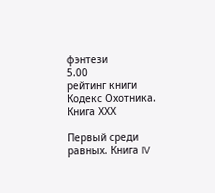фэнтези
5.00
рейтинг книги
Кодекс Охотника. Книга ХХХ

Первый среди равных. Книга IV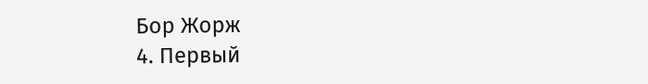Бор Жорж
4. Первый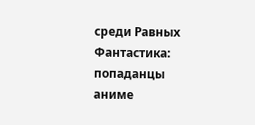среди Равных
Фантастика:
попаданцы
аниме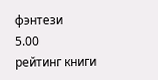фэнтези
5.00
рейтинг книги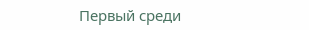Первый среди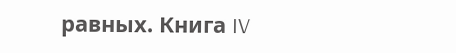равных. Книга IV